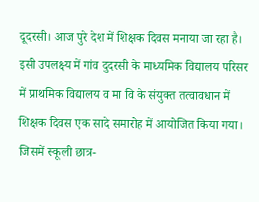दूदरसी। आज पुरे देश में शिक्षक दिवस मनाया जा रहा है। इसी उपलक्ष्य में गांव दुदरसी के माध्यमिक विद्यालय परिसर में प्राथमिक विद्यालय व मा वि के संयुक्त तत्वावधान में शिक्षक दिवस एक सादे समारोह में आयोजित किया गया। जिसमें स्कूली छात्र-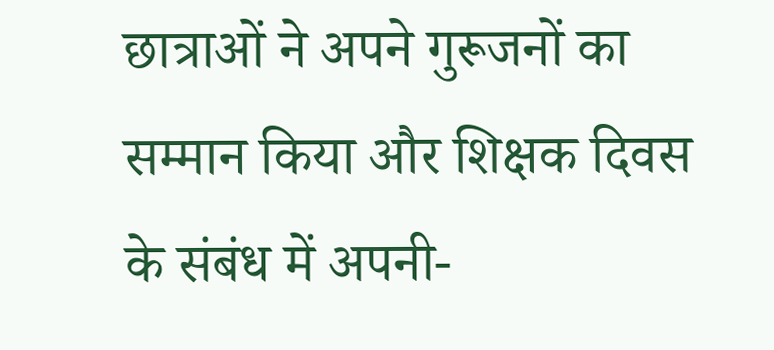छात्राओं ने अपने गुरूजनों का सम्मान किया और शिक्षक दिवस के संबंध में अपनी-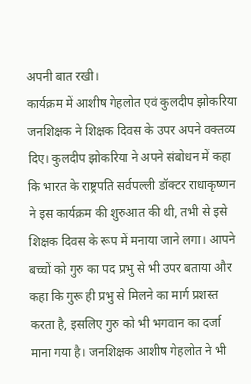अपनी बात रखी।
कार्यक्रम में आशीष गेहलोत एवं कुलदीप झोकरिया जनशिक्षक ने शिक्षक दिवस के उपर अपने वक्तव्य दिए। कुलदीप झोकरिया ने अपने संबोधन में कहा कि भारत के राष्ट्रपति सर्वपल्ली डॉक्टर राधाकृष्णन ने इस कार्यक्रम की शुरुआत की थी, तभी से इसे शिक्षक दिवस के रूप में मनाया जाने लगा। आपने बच्चों को गुरु का पद प्रभु से भी उपर बताया और कहा कि गुरू ही प्रभु से मिलने का मार्ग प्रशस्त करता है, इसलिए गुरु को भी भगवान का दर्जा माना गया है। जनशिक्षक आशीष गेहलोत ने भी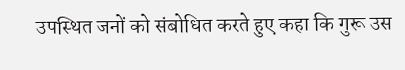उपस्थित जनों को संबोधित करते हुए कहा कि गुरू उस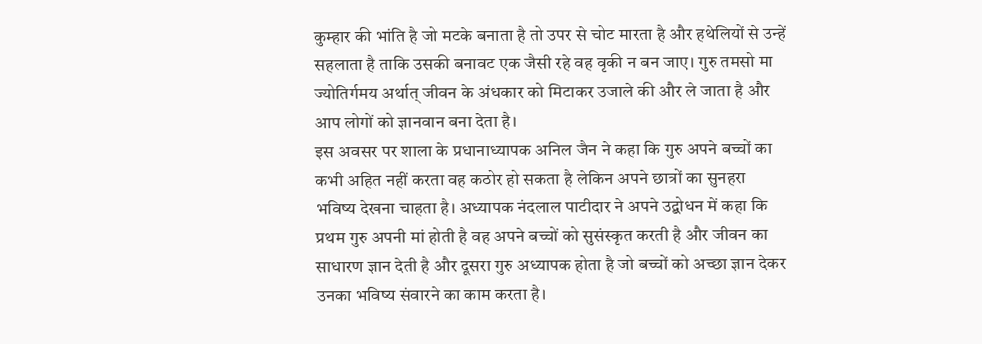कुम्हार की भांति है जो मटके बनाता है तो उपर से चोट मारता है और हथेलियों से उन्हें सहलाता है ताकि उसकी बनावट एक जैसी रहे वह वृकी न बन जाए। गुरु तमसो मा ज्योतिर्गमय अर्थात् जीवन के अंधकार को मिटाकर उजाले की और ले जाता है और आप लोगों को ज्ञानवान बना देता है।
इस अवसर पर शाला के प्रधानाध्यापक अनिल जैन ने कहा कि गुरु अपने बच्चों का कभी अहित नहीं करता वह कठोर हो सकता है लेकिन अपने छात्रों का सुनहरा भविष्य देखना चाहता है। अध्यापक नंदलाल पाटीदार ने अपने उद्बोधन में कहा कि प्रथम गुरु अपनी मां होती है वह अपने बच्चों को सुसंस्कृत करती है और जीवन का साधारण ज्ञान देती है और दूसरा गुरु अध्यापक होता है जो बच्चों को अच्छा ज्ञान देकर उनका भविष्य संवारने का काम करता है।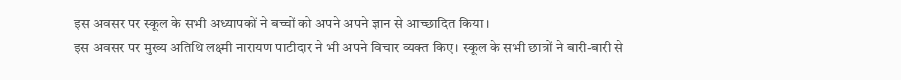इस अवसर पर स्कूल के सभी अध्यापकों ने बच्चों को अपने अपने ज्ञान से आच्छादित किया।
इस अवसर पर मुख्य अतिथि लक्ष्मी नारायण पाटीदार ने भी अपने विचार व्यक्त किए। स्कूल के सभी छात्रों ने बारी-बारी से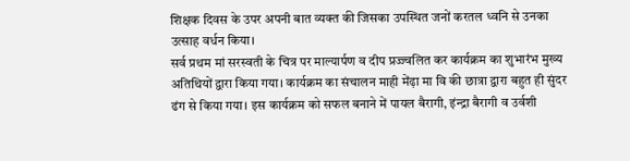शिक्षक दिवस के उपर अपनी बात व्यक्त की जिसका उपस्थित जनों करतल ध्वनि से उनका उत्साह वर्धन किया।
सर्व प्रथम मां सरस्वती के चित्र पर माल्यार्पण व दीप प्रज्ज्वलित कर कार्यक्रम का शुभारंभ मुख्य अतिथियों द्वारा किया गया। कार्यक्रम का संचालन माही मेंढ़ा मा वि की छात्रा द्वारा बहुत ही सुंदर ढंग से किया गया। इस कार्यक्रम को सफल बनाने में पायल बैरागी, इंन्द्रा बैरागी व उर्वशी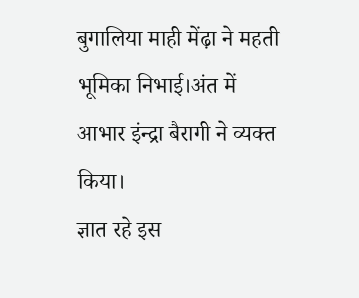बुगालिया माही मेंढ़ा ने महती भूमिका निभाई।अंत में आभार इंन्द्रा बैरागी ने व्यक्त किया।
ज्ञात रहे इस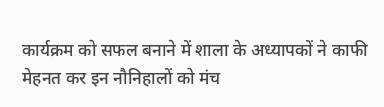कार्यक्रम को सफल बनाने में शाला के अध्यापकों ने काफी मेहनत कर इन नौनिहालों को मंच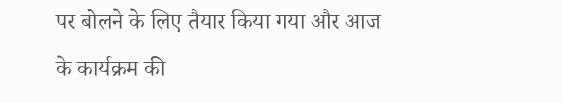पर बोलने के लिए तैयार किया गया और आज के कार्यक्रम की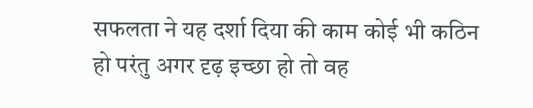सफलता ने यह दर्शा दिया की काम कोई भी कठिन हो परंतु अगर दृढ़ इच्छा हो तो वह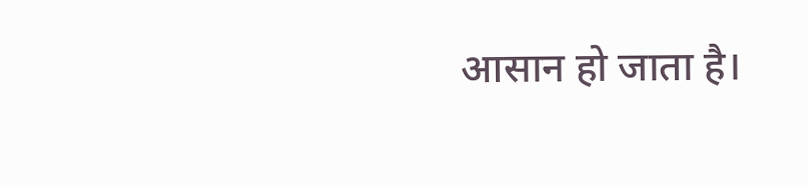आसान हो जाता है।